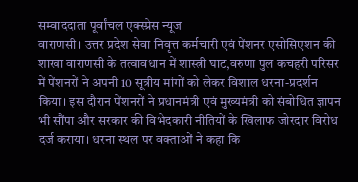सम्वाददाता पूर्वांचल एक्स्प्रेस न्यूज
वाराणसी। उत्तर प्रदेश सेवा निवृत्त कर्मचारी एवं पेंशनर एसोसिएशन की शाखा वाराणसी के तत्वावधान में शास्त्री घाट,वरुणा पुल कचहरी परिसर में पेंशनरों ने अपनी 10 सूत्रीय मांगों को लेकर विशाल धरना-प्रदर्शन किया। इस दौरान पेंशनरों ने प्रधानमंत्री एवं मुख्यमंत्री को संबोधित ज्ञापन भी सौंपा और सरकार की विभेदकारी नीतियों के खिलाफ जोरदार विरोध दर्ज कराया। धरना स्थल पर वक्ताओं ने कहा कि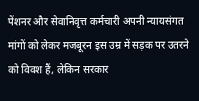पेंशनर और सेवानिवृत्त कर्मचारी अपनी न्यायसंगत मांगों को लेकर मजबूरन इस उम्र में सड़क पर उतरने को विवश हैं, लेकिन सरकार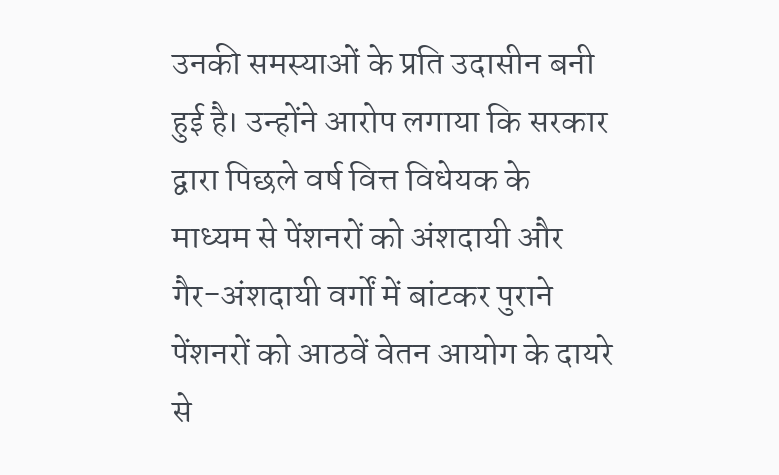उनकी समस्याओं के प्रति उदासीन बनी हुई है। उन्होंने आरोप लगाया कि सरकार द्वारा पिछले वर्ष वित्त विधेयक के माध्यम से पेंशनरों को अंशदायी और गैर-अंशदायी वर्गों में बांटकर पुराने पेंशनरों को आठवें वेतन आयोग के दायरे से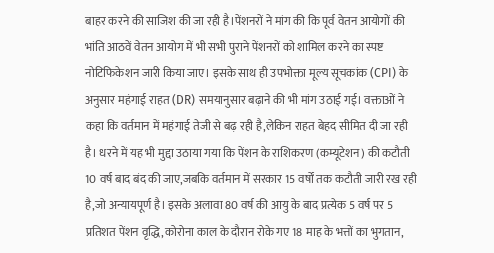बाहर करने की साजिश की जा रही है।पेंशनरों ने मांग की कि पूर्व वेतन आयोगों की भांति आठवें वेतन आयोग में भी सभी पुराने पेंशनरों को शामिल करने का स्पष्ट नोटिफिकेशन जारी किया जाए। इसके साथ ही उपभोक्ता मूल्य सूचकांक (CPI) के अनुसार महंगाई राहत (DR) समयानुसार बढ़ाने की भी मांग उठाई गई। वक्ताओं ने कहा कि वर्तमान में महंगाई तेजी से बढ़ रही है,लेकिन राहत बेहद सीमित दी जा रही है। धरने में यह भी मुद्दा उठाया गया कि पेंशन के राशिकरण (कम्यूटेशन) की कटौती 10 वर्ष बाद बंद की जाए,जबकि वर्तमान में सरकार 15 वर्षों तक कटौती जारी रख रही है,जो अन्यायपूर्ण है। इसके अलावा 80 वर्ष की आयु के बाद प्रत्येक 5 वर्ष पर 5 प्रतिशत पेंशन वृद्धि, कोरोना काल के दौरान रोके गए 18 माह के भत्तों का भुगतान,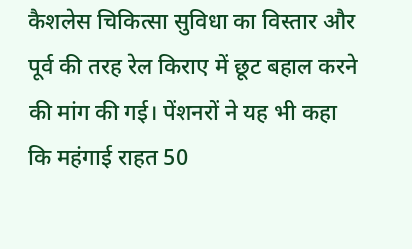कैशलेस चिकित्सा सुविधा का विस्तार और पूर्व की तरह रेल किराए में छूट बहाल करने की मांग की गई। पेंशनरों ने यह भी कहा कि महंगाई राहत 50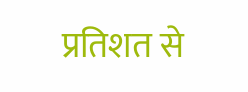प्रतिशत से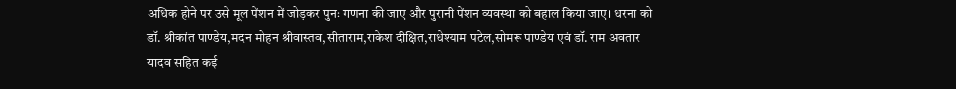अधिक होने पर उसे मूल पेंशन में जोड़कर पुनः गणना की जाए और पुरानी पेंशन व्यवस्था को बहाल किया जाए। धरना को डॉ. श्रीकांत पाण्डेय,मदन मोहन श्रीवास्तव,सीताराम,राकेश दीक्षित,राधेश्याम पटेल,सोमरू पाण्डेय एवं डॉ. राम अवतार यादव सहित कई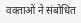वक्ताओं ने संबोधित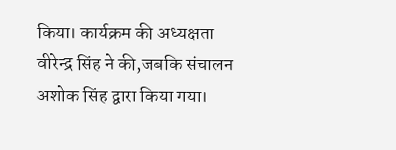किया। कार्यक्रम की अध्यक्षता वीरेन्द्र सिंह ने की,जबकि संचालन अशोक सिंह द्वारा किया गया।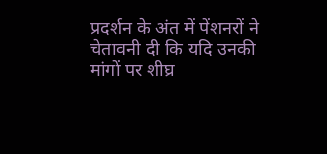प्रदर्शन के अंत में पेंशनरों ने चेतावनी दी कि यदि उनकी मांगों पर शीघ्र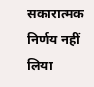सकारात्मक निर्णय नहीं लिया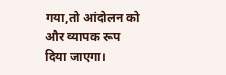गया,तो आंदोलन को और व्यापक रूप दिया जाएगा।